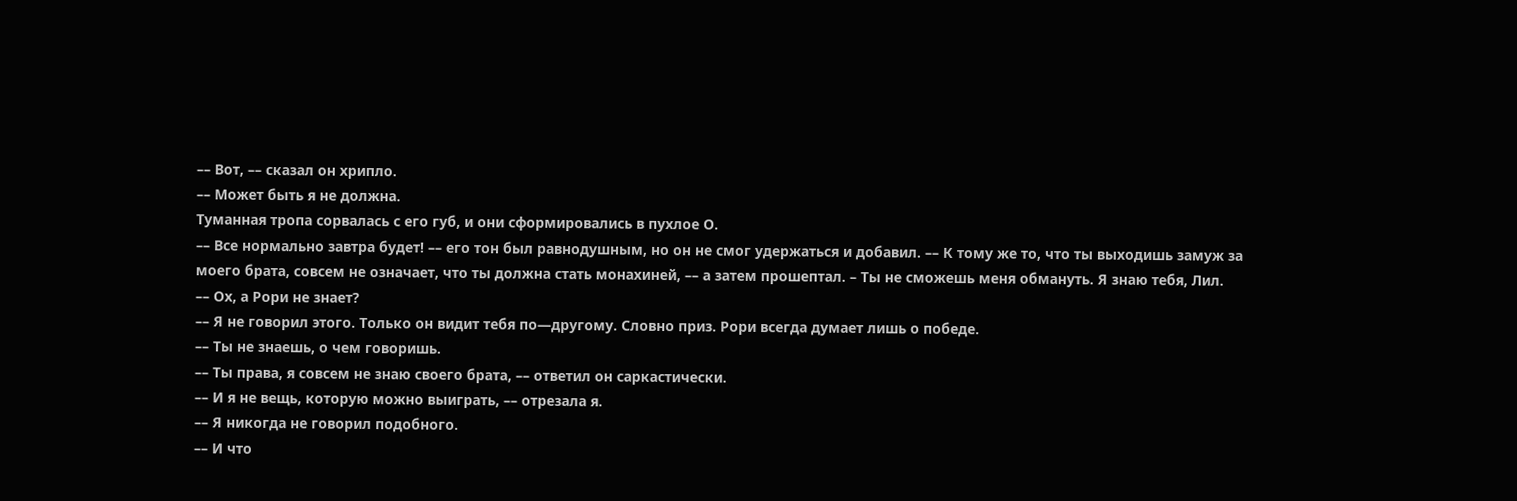–– Вот, –– сказал он хрипло.
–– Может быть я не должна.
Туманная тропа сорвалась с его губ, и они сформировались в пухлое О.
–– Все нормально завтра будет! –– его тон был равнодушным, но он не смог удержаться и добавил. –– К тому же то, что ты выходишь замуж за моего брата, совсем не означает, что ты должна стать монахиней, –– а затем прошептал. – Ты не сможешь меня обмануть. Я знаю тебя, Лил.
–– Ох, а Рори не знает?
–– Я не говорил этого. Только он видит тебя по—другому. Словно приз. Рори всегда думает лишь о победе.
–– Ты не знаешь, о чем говоришь.
–– Ты права, я совсем не знаю своего брата, –– ответил он саркастически.
–– И я не вещь, которую можно выиграть, –– отрезала я.
–– Я никогда не говорил подобного.
–– И что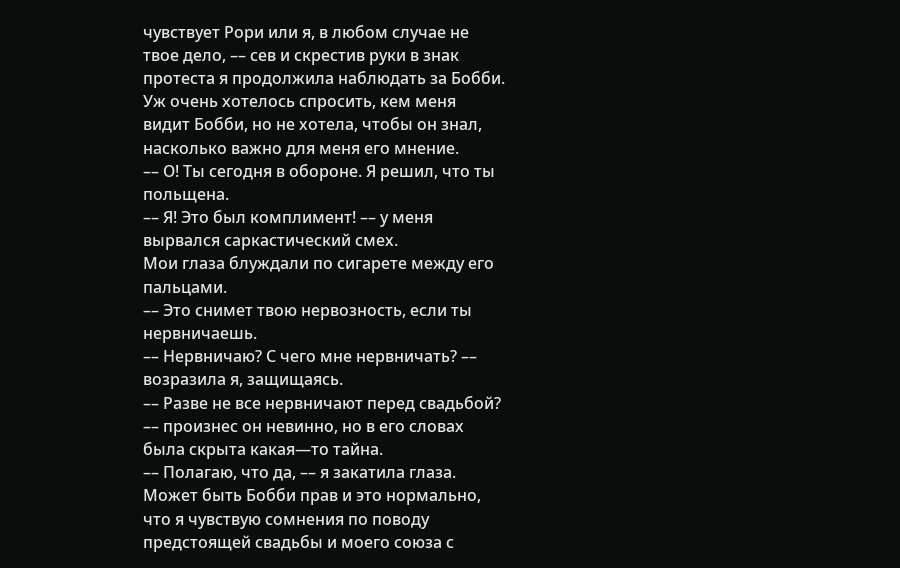чувствует Рори или я, в любом случае не твое дело, –– сев и скрестив руки в знак протеста я продолжила наблюдать за Бобби. Уж очень хотелось спросить, кем меня видит Бобби, но не хотела, чтобы он знал, насколько важно для меня его мнение.
–– О! Ты сегодня в обороне. Я решил, что ты польщена.
–– Я! Это был комплимент! –– у меня вырвался саркастический смех.
Мои глаза блуждали по сигарете между его пальцами.
–– Это снимет твою нервозность, если ты нервничаешь.
–– Нервничаю? С чего мне нервничать? –– возразила я, защищаясь.
–– Разве не все нервничают перед свадьбой? –– произнес он невинно, но в его словах была скрыта какая—то тайна.
–– Полагаю, что да, –– я закатила глаза.
Может быть Бобби прав и это нормально, что я чувствую сомнения по поводу предстоящей свадьбы и моего союза с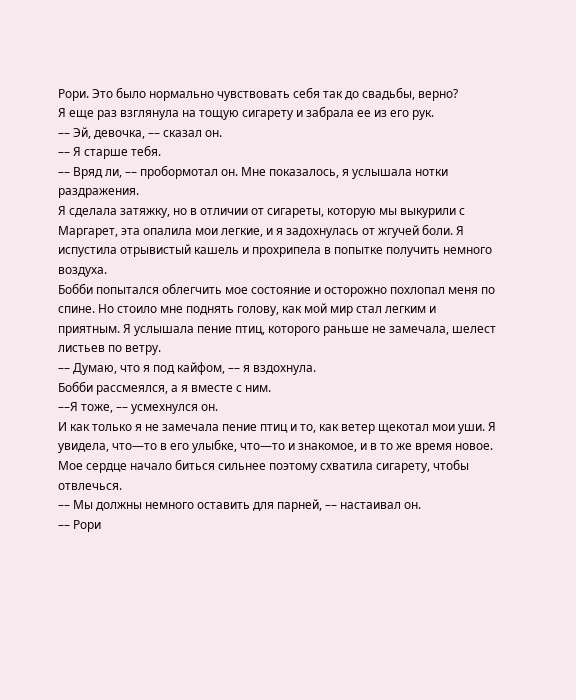Рори. Это было нормально чувствовать себя так до свадьбы, верно?
Я еще раз взглянула на тощую сигарету и забрала ее из его рук.
–– Эй, девочка, –– сказал он.
–– Я старше тебя.
–– Вряд ли, –– пробормотал он. Мне показалось, я услышала нотки раздражения.
Я сделала затяжку, но в отличии от сигареты, которую мы выкурили с Маргарет, эта опалила мои легкие, и я задохнулась от жгучей боли. Я испустила отрывистый кашель и прохрипела в попытке получить немного воздуха.
Бобби попытался облегчить мое состояние и осторожно похлопал меня по спине. Но стоило мне поднять голову, как мой мир стал легким и приятным. Я услышала пение птиц, которого раньше не замечала, шелест листьев по ветру.
–– Думаю, что я под кайфом, –– я вздохнула.
Бобби рассмеялся, а я вместе с ним.
––Я тоже, –– усмехнулся он.
И как только я не замечала пение птиц и то, как ветер щекотал мои уши. Я увидела, что—то в его улыбке, что—то и знакомое, и в то же время новое. Мое сердце начало биться сильнее поэтому схватила сигарету, чтобы отвлечься.
–– Мы должны немного оставить для парней, –– настаивал он.
–– Рори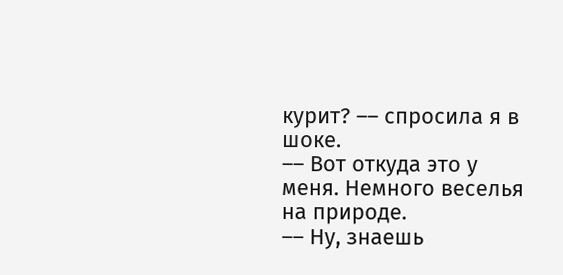курит? –– спросила я в шоке.
–– Вот откуда это у меня. Немного веселья на природе.
–– Ну, знаешь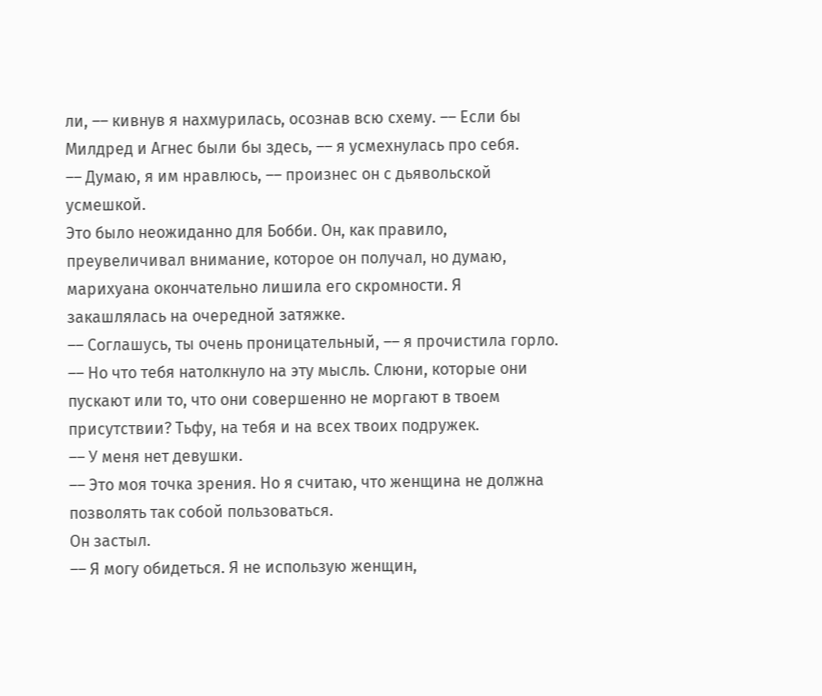ли, –– кивнув я нахмурилась, осознав всю схему. –– Если бы Милдред и Агнес были бы здесь, –– я усмехнулась про себя.
–– Думаю, я им нравлюсь, –– произнес он с дьявольской усмешкой.
Это было неожиданно для Бобби. Он, как правило, преувеличивал внимание, которое он получал, но думаю, марихуана окончательно лишила его скромности. Я закашлялась на очередной затяжке.
–– Соглашусь, ты очень проницательный, –– я прочистила горло. –– Но что тебя натолкнуло на эту мысль. Слюни, которые они пускают или то, что они совершенно не моргают в твоем присутствии? Тьфу, на тебя и на всех твоих подружек.
–– У меня нет девушки.
–– Это моя точка зрения. Но я считаю, что женщина не должна позволять так собой пользоваться.
Он застыл.
–– Я могу обидеться. Я не использую женщин,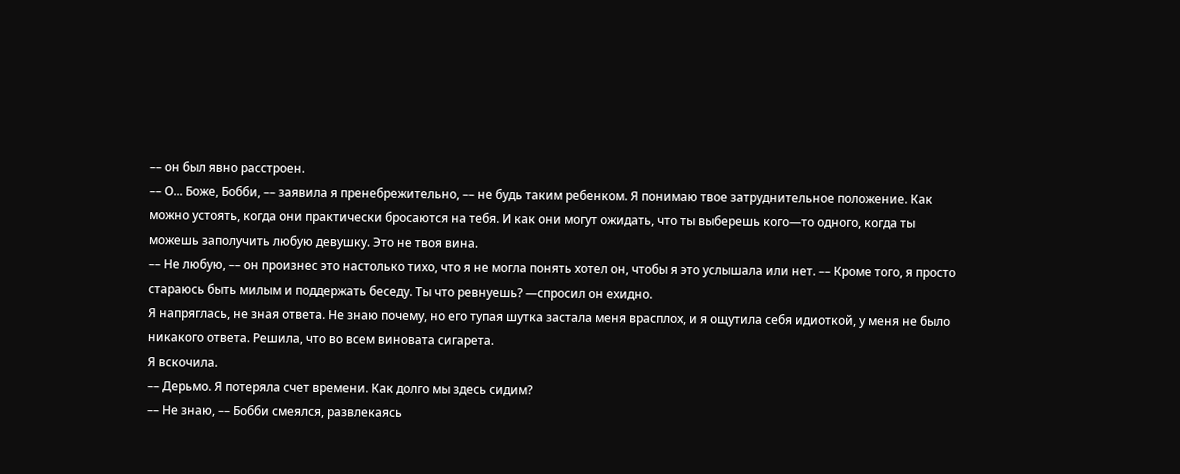–– он был явно расстроен.
–– О... Боже, Бобби, –– заявила я пренебрежительно, –– не будь таким ребенком. Я понимаю твое затруднительное положение. Как можно устоять, когда они практически бросаются на тебя. И как они могут ожидать, что ты выберешь кого—то одного, когда ты можешь заполучить любую девушку. Это не твоя вина.
–– Не любую, –– он произнес это настолько тихо, что я не могла понять хотел он, чтобы я это услышала или нет. –– Кроме того, я просто стараюсь быть милым и поддержать беседу. Ты что ревнуешь? —спросил он ехидно.
Я напряглась, не зная ответа. Не знаю почему, но его тупая шутка застала меня врасплох, и я ощутила себя идиоткой, у меня не было никакого ответа. Решила, что во всем виновата сигарета.
Я вскочила.
–– Дерьмо. Я потеряла счет времени. Как долго мы здесь сидим?
–– Не знаю, –– Бобби смеялся, развлекаясь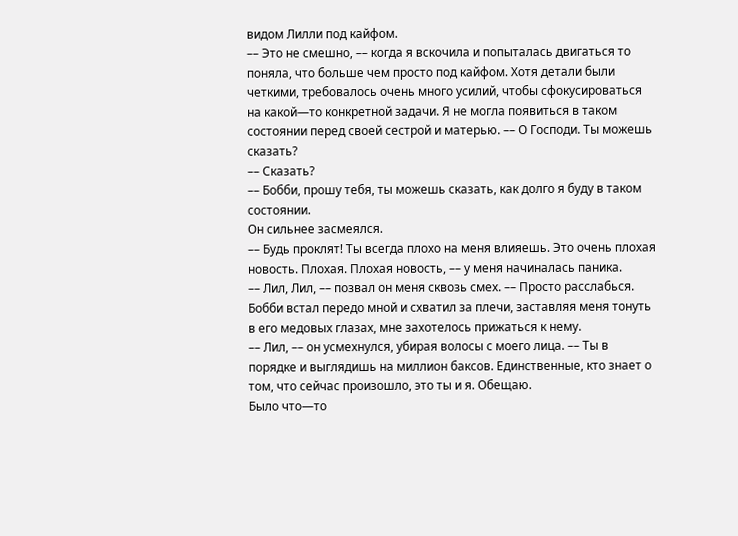видом Лилли под кайфом.
–– Это не смешно, –– когда я вскочила и попыталась двигаться то поняла, что больше чем просто под кайфом. Хотя детали были четкими, требовалось очень много усилий, чтобы сфокусироваться на какой—то конкретной задачи. Я не могла появиться в таком состоянии перед своей сестрой и матерью. –– О Господи. Ты можешь сказать?
–– Сказать?
–– Бобби, прошу тебя, ты можешь сказать, как долго я буду в таком состоянии.
Он сильнее засмеялся.
–– Будь проклят! Ты всегда плохо на меня влияешь. Это очень плохая новость. Плохая. Плохая новость, –– у меня начиналась паника.
–– Лил, Лил, –– позвал он меня сквозь смех. –– Просто расслабься.
Бобби встал передо мной и схватил за плечи, заставляя меня тонуть в его медовых глазах, мне захотелось прижаться к нему.
–– Лил, –– он усмехнулся, убирая волосы с моего лица. –– Ты в порядке и выглядишь на миллион баксов. Единственные, кто знает о том, что сейчас произошло, это ты и я. Обещаю.
Было что—то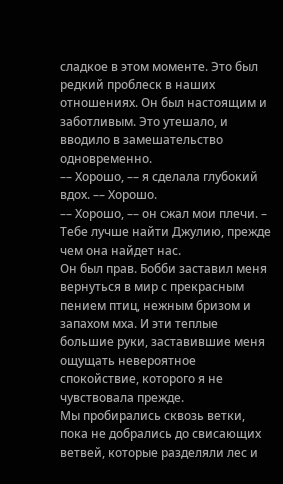сладкое в этом моменте. Это был редкий проблеск в наших отношениях. Он был настоящим и заботливым. Это утешало, и вводило в замешательство одновременно.
–– Хорошо, –– я сделала глубокий вдох. –– Хорошо.
–– Хорошо, –– он сжал мои плечи. – Тебе лучше найти Джулию, прежде чем она найдет нас.
Он был прав. Бобби заставил меня вернуться в мир с прекрасным пением птиц, нежным бризом и запахом мха. И эти теплые большие руки, заставившие меня ощущать невероятное спокойствие, которого я не чувствовала прежде.
Мы пробирались сквозь ветки, пока не добрались до свисающих ветвей, которые разделяли лес и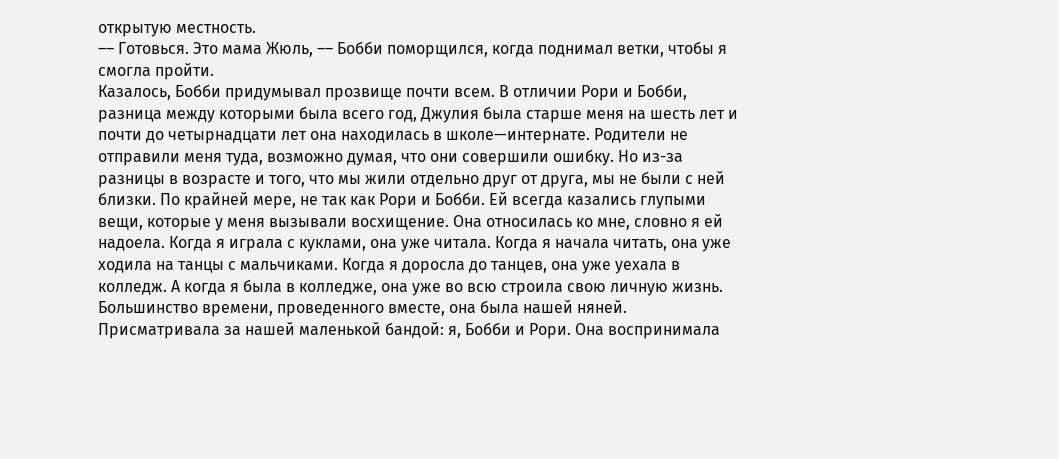открытую местность.
–– Готовься. Это мама Жюль, –– Бобби поморщился, когда поднимал ветки, чтобы я смогла пройти.
Казалось, Бобби придумывал прозвище почти всем. В отличии Рори и Бобби, разница между которыми была всего год, Джулия была старше меня на шесть лет и почти до четырнадцати лет она находилась в школе—интернате. Родители не отправили меня туда, возможно думая, что они совершили ошибку. Но из-за разницы в возрасте и того, что мы жили отдельно друг от друга, мы не были с ней близки. По крайней мере, не так как Рори и Бобби. Ей всегда казались глупыми вещи, которые у меня вызывали восхищение. Она относилась ко мне, словно я ей надоела. Когда я играла с куклами, она уже читала. Когда я начала читать, она уже ходила на танцы с мальчиками. Когда я доросла до танцев, она уже уехала в колледж. А когда я была в колледже, она уже во всю строила свою личную жизнь.
Большинство времени, проведенного вместе, она была нашей няней. Присматривала за нашей маленькой бандой: я, Бобби и Рори. Она воспринимала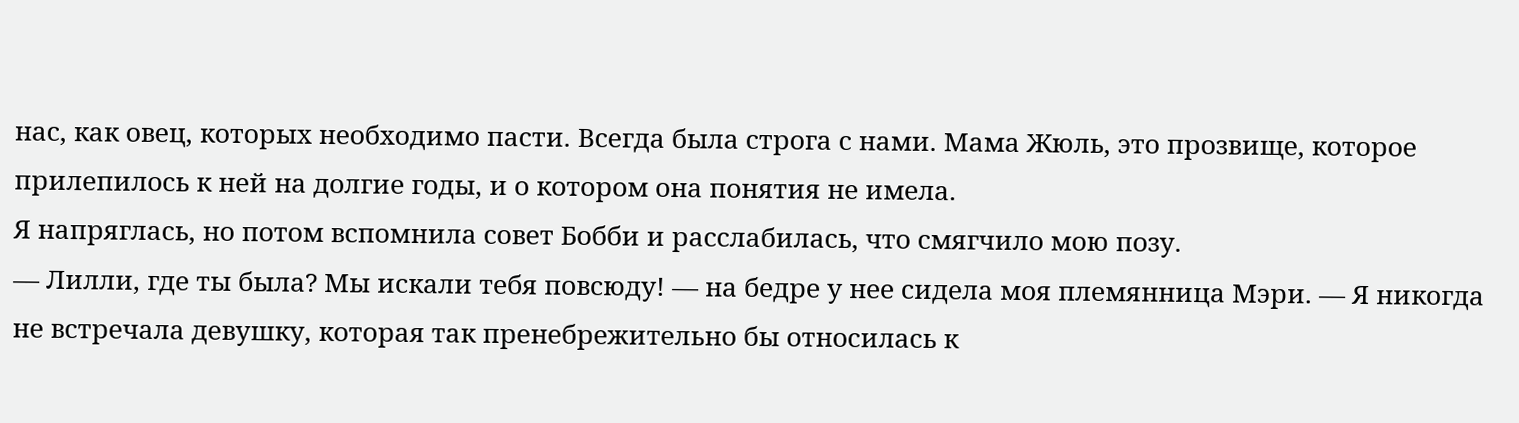нас, как овец, которых необходимо пасти. Всегда была строга с нами. Мама Жюль, это прозвище, которое прилепилось к ней на долгие годы, и о котором она понятия не имела.
Я напряглась, но потом вспомнила совет Бобби и расслабилась, что смягчило мою позу.
–– Лилли, где ты была? Мы искали тебя повсюду! –– на бедре у нее сидела моя племянница Мэри. –– Я никогда не встречала девушку, которая так пренебрежительно бы относилась к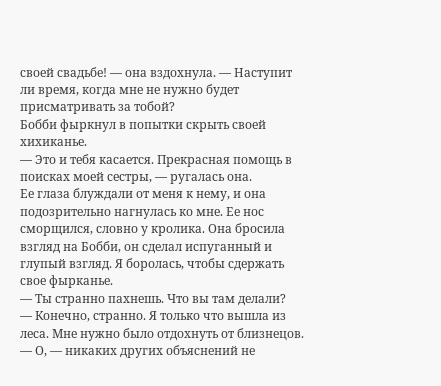своей свадьбе! –– она вздохнула. — Наступит ли время, когда мне не нужно будет присматривать за тобой?
Бобби фыркнул в попытки скрыть своей хихиканье.
–– Это и тебя касается. Прекрасная помощь в поисках моей сестры, –– ругалась она.
Ее глаза блуждали от меня к нему, и она подозрительно нагнулась ко мне. Ее нос сморщился, словно у кролика. Она бросила взгляд на Бобби, он сделал испуганный и глупый взгляд. Я боролась, чтобы сдержать свое фырканье.
— Ты странно пахнешь. Что вы там делали?
–– Конечно, странно. Я только что вышла из леса. Мне нужно было отдохнуть от близнецов.
–– О, –– никаких других объяснений не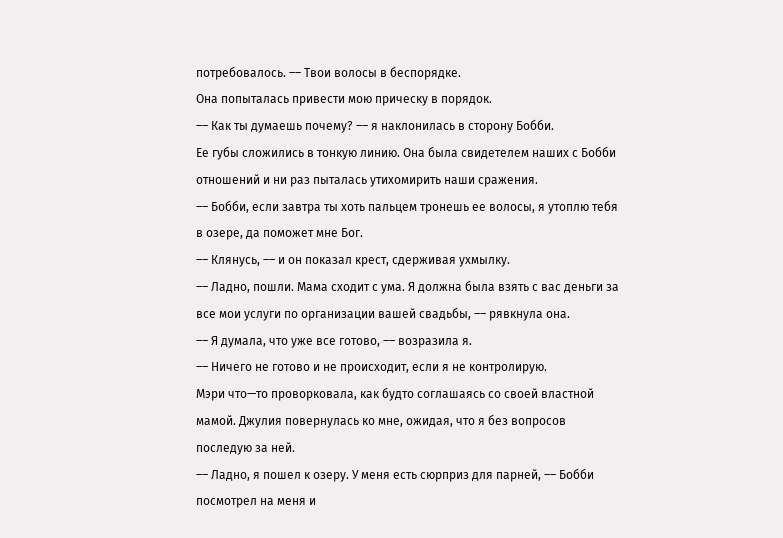потребовалось. –– Твои волосы в беспорядке.
Она попыталась привести мою прическу в порядок.
–– Как ты думаешь почему? –– я наклонилась в сторону Бобби.
Ее губы сложились в тонкую линию. Она была свидетелем наших с Бобби отношений и ни раз пыталась утихомирить наши сражения.
–– Бобби, если завтра ты хоть пальцем тронешь ее волосы, я утоплю тебя в озере, да поможет мне Бог.
–– Клянусь, –– и он показал крест, сдерживая ухмылку.
–– Ладно, пошли. Мама сходит с ума. Я должна была взять с вас деньги за все мои услуги по организации вашей свадьбы, –– рявкнула она.
–– Я думала, что уже все готово, –– возразила я.
–– Ничего не готово и не происходит, если я не контролирую.
Мэри что—то проворковала, как будто соглашаясь со своей властной мамой. Джулия повернулась ко мне, ожидая, что я без вопросов последую за ней.
–– Ладно, я пошел к озеру. У меня есть сюрприз для парней, –– Бобби посмотрел на меня и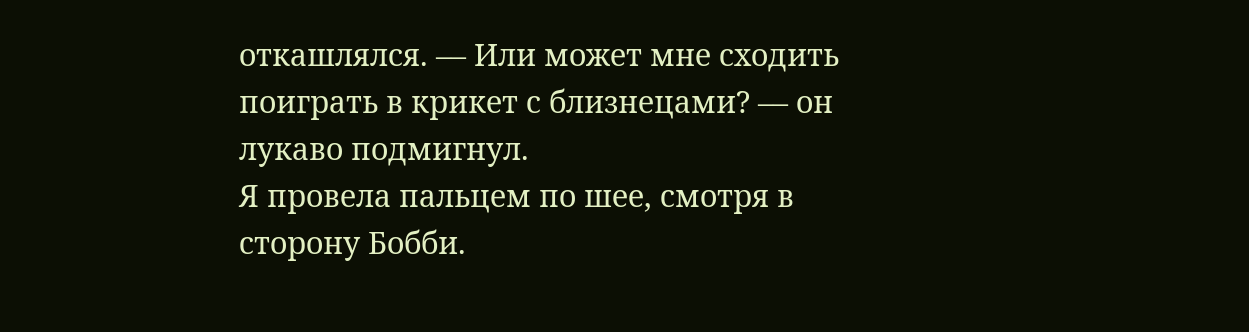откашлялся. –– Или может мне сходить поиграть в крикет с близнецами? –– он лукаво подмигнул.
Я провела пальцем по шее, смотря в сторону Бобби.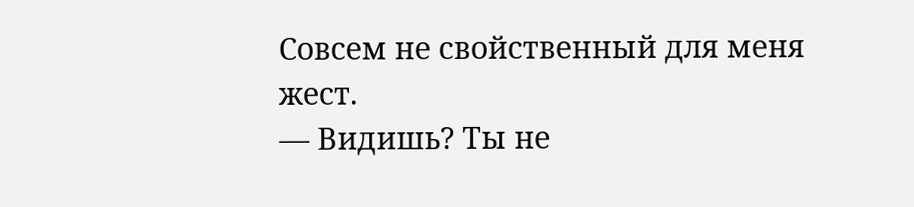Совсем не свойственный для меня жест.
–– Видишь? Ты не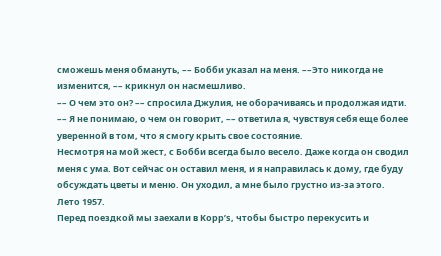сможешь меня обмануть, –– Бобби указал на меня. ––Это никогда не изменится, –– крикнул он насмешливо.
–– О чем это он? –– спросила Джулия, не оборачиваясь и продолжая идти.
–– Я не понимаю, о чем он говорит, –– ответила я, чувствуя себя еще более уверенной в том, что я смогу крыть свое состояние.
Несмотря на мой жест, с Бобби всегда было весело. Даже когда он сводил меня с ума. Вот сейчас он оставил меня, и я направилась к дому, где буду обсуждать цветы и меню. Он уходил, а мне было грустно из-за этого.
Лето 1957.
Перед поездкой мы заехали в Kopp’s, чтобы быстро перекусить и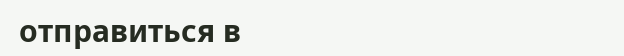отправиться в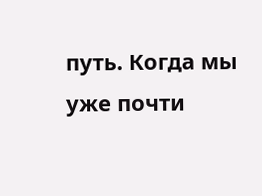путь. Когда мы уже почти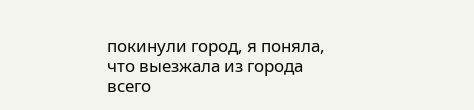покинули город, я поняла, что выезжала из города всего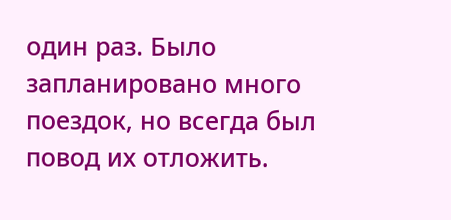один раз. Было запланировано много поездок, но всегда был повод их отложить.